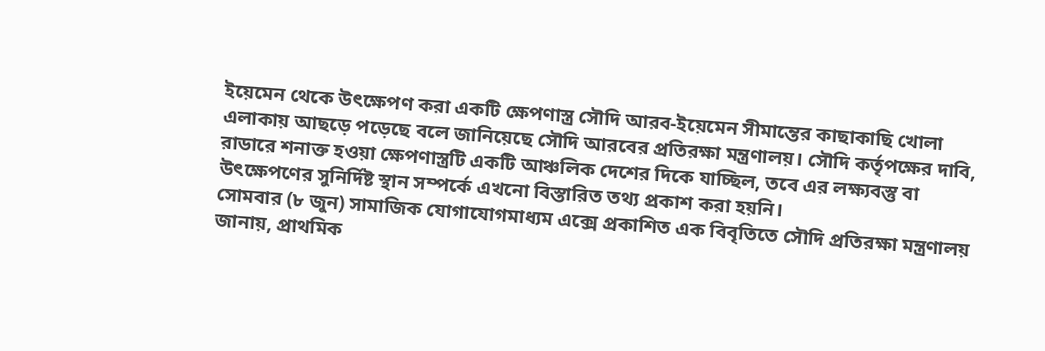ইয়েমেন থেকে উৎক্ষেপণ করা একটি ক্ষেপণাস্ত্র সৌদি আরব-ইয়েমেন সীমান্তের কাছাকাছি খোলা এলাকায় আছড়ে পড়েছে বলে জানিয়েছে সৌদি আরবের প্রতিরক্ষা মন্ত্রণালয়। সৌদি কর্তৃপক্ষের দাবি, রাডারে শনাক্ত হওয়া ক্ষেপণাস্ত্রটি একটি আঞ্চলিক দেশের দিকে যাচ্ছিল, তবে এর লক্ষ্যবস্তু বা উৎক্ষেপণের সুনির্দিষ্ট স্থান সম্পর্কে এখনো বিস্তারিত তথ্য প্রকাশ করা হয়নি।
সোমবার (৮ জুন) সামাজিক যোগাযোগমাধ্যম এক্সে প্রকাশিত এক বিবৃতিতে সৌদি প্রতিরক্ষা মন্ত্রণালয় জানায়, প্রাথমিক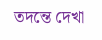তদন্তে দেখা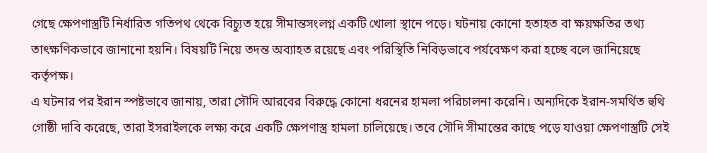গেছে ক্ষেপণাস্ত্রটি নির্ধারিত গতিপথ থেকে বিচ্যুত হয়ে সীমান্তসংলগ্ন একটি খোলা স্থানে পড়ে। ঘটনায় কোনো হতাহত বা ক্ষয়ক্ষতির তথ্য তাৎক্ষণিকভাবে জানানো হয়নি। বিষয়টি নিয়ে তদন্ত অব্যাহত রয়েছে এবং পরিস্থিতি নিবিড়ভাবে পর্যবেক্ষণ করা হচ্ছে বলে জানিয়েছে কর্তৃপক্ষ।
এ ঘটনার পর ইরান স্পষ্টভাবে জানায়, তারা সৌদি আরবের বিরুদ্ধে কোনো ধরনের হামলা পরিচালনা করেনি। অন্যদিকে ইরান-সমর্থিত হুথি গোষ্ঠী দাবি করেছে, তারা ইসরাইলকে লক্ষ্য করে একটি ক্ষেপণাস্ত্র হামলা চালিয়েছে। তবে সৌদি সীমান্তের কাছে পড়ে যাওয়া ক্ষেপণাস্ত্রটি সেই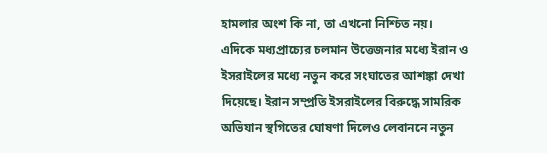হামলার অংশ কি না, তা এখনো নিশ্চিত নয়।
এদিকে মধ্যপ্রাচ্যের চলমান উত্তেজনার মধ্যে ইরান ও ইসরাইলের মধ্যে নতুন করে সংঘাতের আশঙ্কা দেখা দিয়েছে। ইরান সম্প্রতি ইসরাইলের বিরুদ্ধে সামরিক অভিযান স্থগিতের ঘোষণা দিলেও লেবাননে নতুন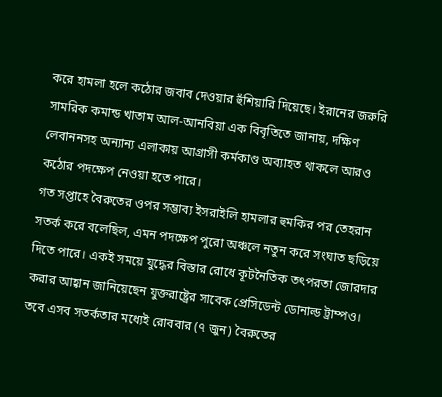করে হামলা হলে কঠোর জবাব দেওয়ার হুঁশিয়ারি দিয়েছে। ইরানের জরুরি সামরিক কমান্ড খাতাম আল-আনবিয়া এক বিবৃতিতে জানায়, দক্ষিণ লেবাননসহ অন্যান্য এলাকায় আগ্রাসী কর্মকাণ্ড অব্যাহত থাকলে আরও কঠোর পদক্ষেপ নেওয়া হতে পারে।
গত সপ্তাহে বৈরুতের ওপর সম্ভাব্য ইসরাইলি হামলার হুমকির পর তেহরান সতর্ক করে বলেছিল, এমন পদক্ষেপ পুরো অঞ্চলে নতুন করে সংঘাত ছড়িয়ে দিতে পারে। একই সময়ে যুদ্ধের বিস্তার রোধে কূটনৈতিক তৎপরতা জোরদার করার আহ্বান জানিয়েছেন যুক্তরাষ্ট্রের সাবেক প্রেসিডেন্ট ডোনাল্ড ট্রাম্পও।
তবে এসব সতর্কতার মধ্যেই রোববার (৭ জুন) বৈরুতের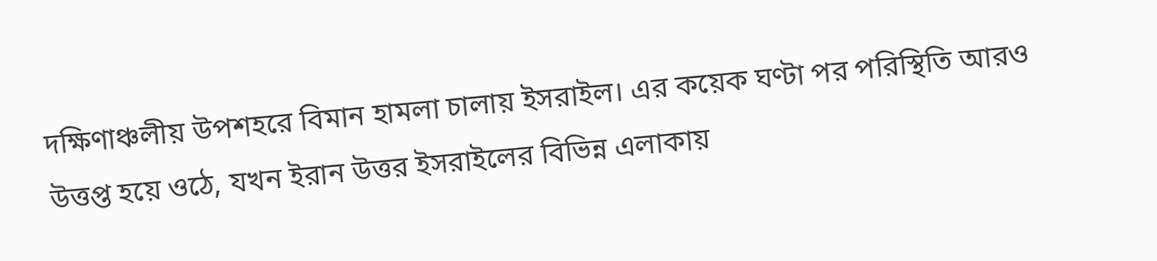দক্ষিণাঞ্চলীয় উপশহরে বিমান হামলা চালায় ইসরাইল। এর কয়েক ঘণ্টা পর পরিস্থিতি আরও উত্তপ্ত হয়ে ওঠে, যখন ইরান উত্তর ইসরাইলের বিভিন্ন এলাকায়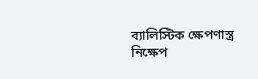ব্যালিস্টিক ক্ষেপণাস্ত্র নিক্ষেপ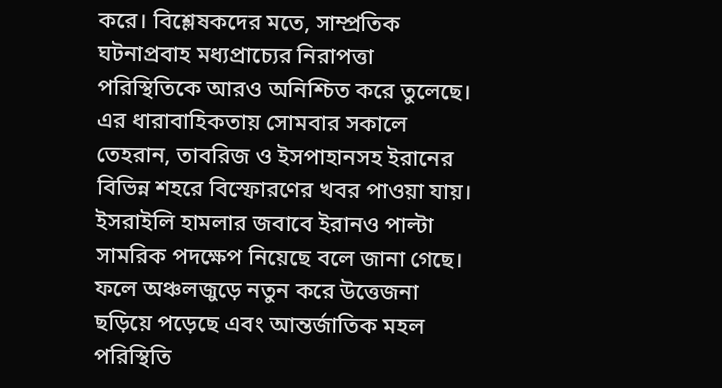করে। বিশ্লেষকদের মতে, সাম্প্রতিক ঘটনাপ্রবাহ মধ্যপ্রাচ্যের নিরাপত্তা পরিস্থিতিকে আরও অনিশ্চিত করে তুলেছে।
এর ধারাবাহিকতায় সোমবার সকালে তেহরান, তাবরিজ ও ইসপাহানসহ ইরানের বিভিন্ন শহরে বিস্ফোরণের খবর পাওয়া যায়। ইসরাইলি হামলার জবাবে ইরানও পাল্টা সামরিক পদক্ষেপ নিয়েছে বলে জানা গেছে। ফলে অঞ্চলজুড়ে নতুন করে উত্তেজনা ছড়িয়ে পড়েছে এবং আন্তর্জাতিক মহল পরিস্থিতি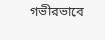গভীরভাবে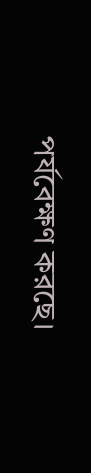পর্যবেক্ষণ করছে।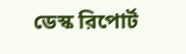ডেস্ক রিপোর্ট